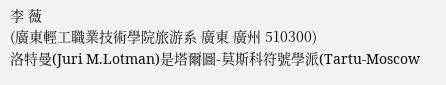李 薇
(廣東輕工職業技術學院旅游系 廣東 廣州 510300)
洛特曼(Juri M.Lotman)是塔爾圖-莫斯科符號學派(Tartu-Moscow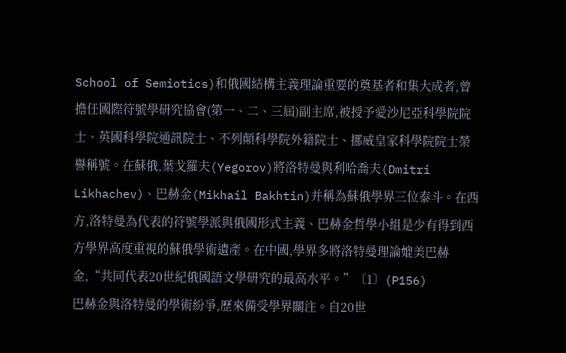School of Semiotics)和俄國結構主義理論重要的奠基者和集大成者,曾擔任國際符號學研究協會(第一、二、三屆)副主席,被授予愛沙尼亞科學院院士、英國科學院通訊院士、不列顛科學院外籍院士、挪威皇家科學院院士榮譽稱號。在蘇俄,葉戈羅夫(Yegorov)將洛特曼與利哈喬夫(Dmitri Likhachev)、巴赫金(Mikhail Bakhtin)并稱為蘇俄學界三位泰斗。在西方,洛特曼為代表的符號學派與俄國形式主義、巴赫金哲學小組是少有得到西方學界高度重視的蘇俄學術遺產。在中國,學界多將洛特曼理論媲美巴赫金,“共同代表20世紀俄國語文學研究的最高水平。”〔1〕(P156)
巴赫金與洛特曼的學術紛爭,歷來備受學界關注。自20世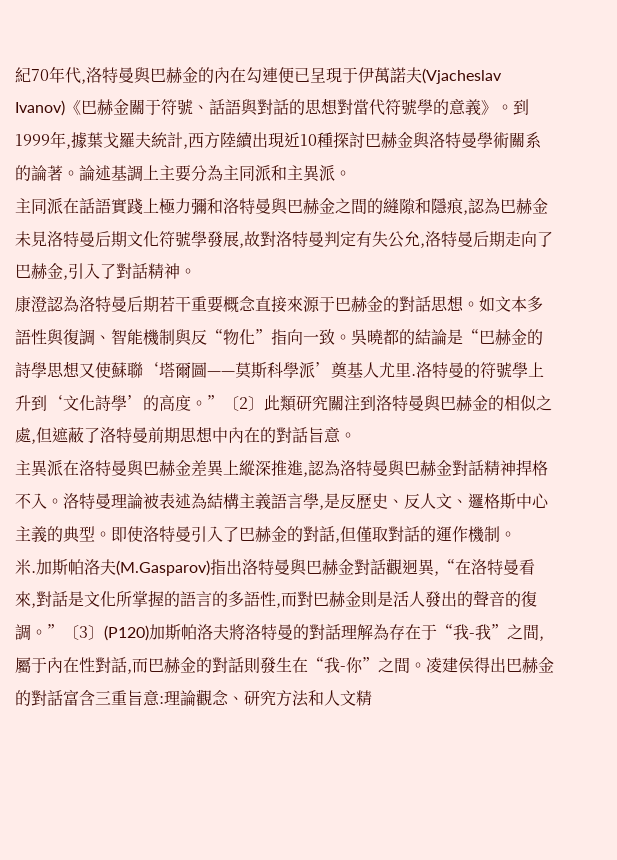紀70年代,洛特曼與巴赫金的內在勾連便已呈現于伊萬諾夫(Vjacheslav Ivanov)《巴赫金關于符號、話語與對話的思想對當代符號學的意義》。到1999年,據葉戈羅夫統計,西方陸續出現近10種探討巴赫金與洛特曼學術關系的論著。論述基調上主要分為主同派和主異派。
主同派在話語實踐上極力彌和洛特曼與巴赫金之間的縫隙和隱痕,認為巴赫金未見洛特曼后期文化符號學發展,故對洛特曼判定有失公允,洛特曼后期走向了巴赫金,引入了對話精神。
康澄認為洛特曼后期若干重要概念直接來源于巴赫金的對話思想。如文本多語性與復調、智能機制與反“物化”指向一致。吳曉都的結論是“巴赫金的詩學思想又使蘇聯‘塔爾圖——莫斯科學派’奠基人尤里.洛特曼的符號學上升到‘文化詩學’的高度。”〔2〕此類研究關注到洛特曼與巴赫金的相似之處,但遮蔽了洛特曼前期思想中內在的對話旨意。
主異派在洛特曼與巴赫金差異上縱深推進,認為洛特曼與巴赫金對話精神捍格不入。洛特曼理論被表述為結構主義語言學,是反歷史、反人文、邏格斯中心主義的典型。即使洛特曼引入了巴赫金的對話,但僅取對話的運作機制。
米.加斯帕洛夫(M.Gasparov)指出洛特曼與巴赫金對話觀迥異,“在洛特曼看來,對話是文化所掌握的語言的多語性,而對巴赫金則是活人發出的聲音的復調。”〔3〕(P120)加斯帕洛夫將洛特曼的對話理解為存在于“我-我”之間,屬于內在性對話,而巴赫金的對話則發生在“我-你”之間。凌建侯得出巴赫金的對話富含三重旨意:理論觀念、研究方法和人文精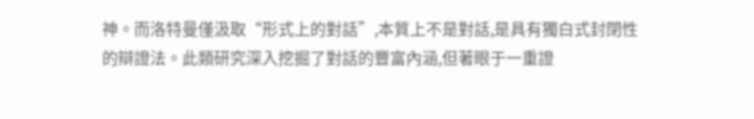神。而洛特曼僅汲取“形式上的對話”,本質上不是對話,是具有獨白式封閉性的辯證法。此類研究深入挖掘了對話的豐富內涵,但著眼于一重證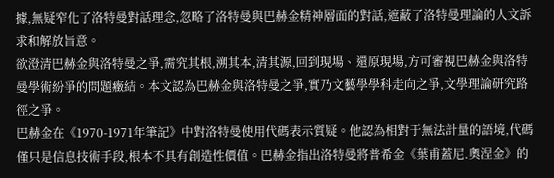據,無疑窄化了洛特曼對話理念,忽略了洛特曼與巴赫金精神層面的對話,遮蔽了洛特曼理論的人文訴求和解放旨意。
欲澄清巴赫金與洛特曼之爭,需究其根,溯其本,清其源,回到現場、還原現場,方可審視巴赫金與洛特曼學術紛爭的問題癥結。本文認為巴赫金與洛特曼之爭,實乃文藝學學科走向之爭,文學理論研究路徑之爭。
巴赫金在《1970-1971年筆記》中對洛特曼使用代碼表示質疑。他認為相對于無法計量的語境,代碼僅只是信息技術手段,根本不具有創造性價值。巴赫金指出洛特曼將普希金《葉甫蓋尼.奧涅金》的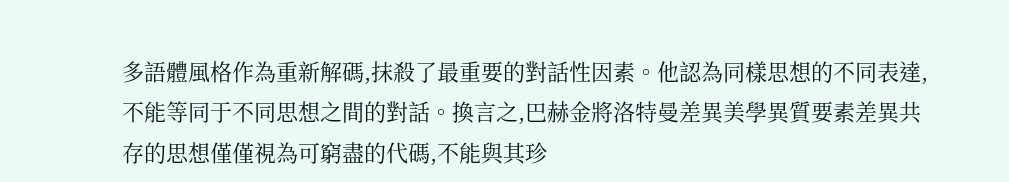多語體風格作為重新解碼,抹殺了最重要的對話性因素。他認為同樣思想的不同表達,不能等同于不同思想之間的對話。換言之,巴赫金將洛特曼差異美學異質要素差異共存的思想僅僅視為可窮盡的代碼,不能與其珍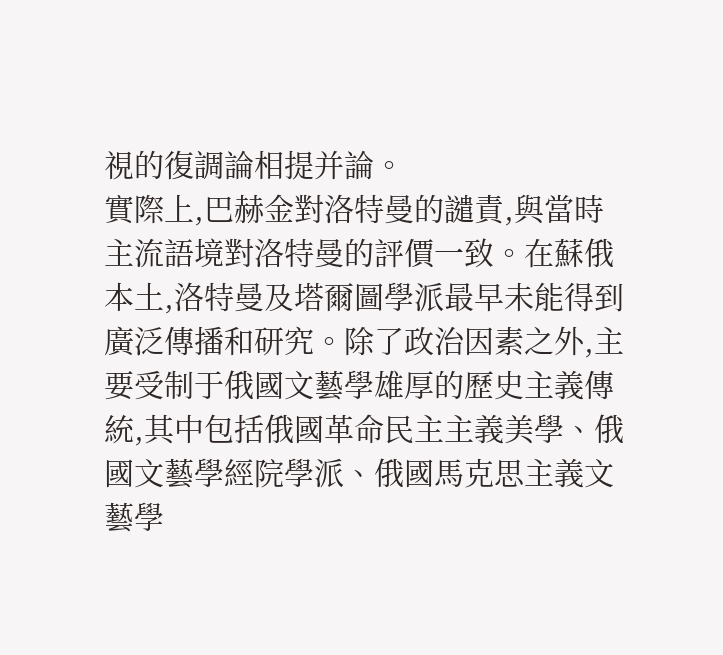視的復調論相提并論。
實際上,巴赫金對洛特曼的譴責,與當時主流語境對洛特曼的評價一致。在蘇俄本土,洛特曼及塔爾圖學派最早未能得到廣泛傳播和研究。除了政治因素之外,主要受制于俄國文藝學雄厚的歷史主義傳統,其中包括俄國革命民主主義美學、俄國文藝學經院學派、俄國馬克思主義文藝學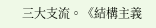三大支流。《結構主義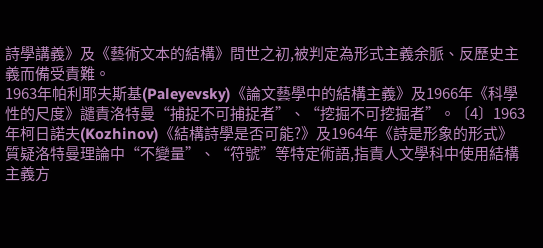詩學講義》及《藝術文本的結構》問世之初,被判定為形式主義余脈、反歷史主義而備受責難。
1963年帕利耶夫斯基(Paleyevsky)《論文藝學中的結構主義》及1966年《科學性的尺度》譴責洛特曼“捕捉不可捕捉者”、“挖掘不可挖掘者”。〔4〕1963 年柯日諾夫(Kozhinov)《結構詩學是否可能?》及1964年《詩是形象的形式》質疑洛特曼理論中“不變量”、“符號”等特定術語,指責人文學科中使用結構主義方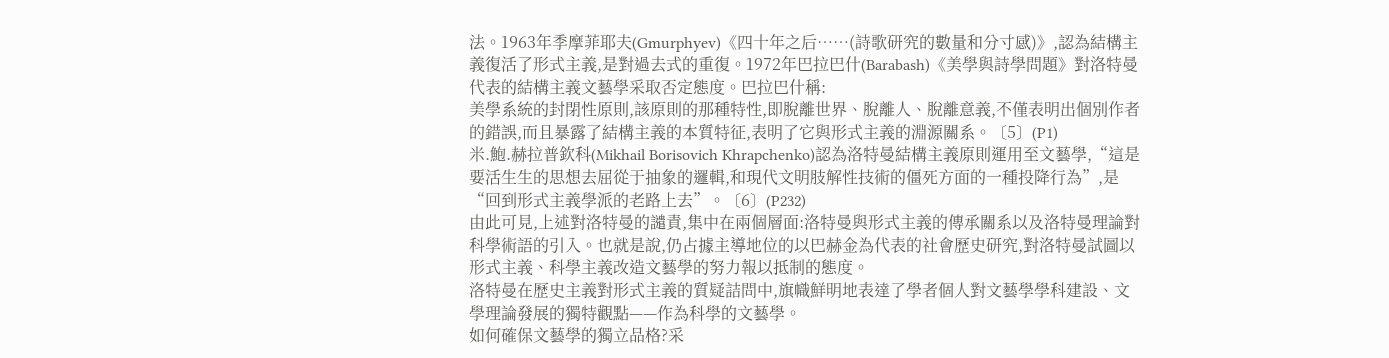法。1963年季摩菲耶夫(Gmurphyev)《四十年之后……(詩歌研究的數量和分寸感)》,認為結構主義復活了形式主義,是對過去式的重復。1972年巴拉巴什(Barabash)《美學與詩學問題》對洛特曼代表的結構主義文藝學采取否定態度。巴拉巴什稱:
美學系統的封閉性原則,該原則的那種特性,即脫離世界、脫離人、脫離意義,不僅表明出個別作者的錯誤,而且暴露了結構主義的本質特征,表明了它與形式主義的淵源關系。〔5〕(P1)
米.鮑.赫拉普欽科(Mikhail Borisovich Khrapchenko)認為洛特曼結構主義原則運用至文藝學,“這是要活生生的思想去屈從于抽象的邏輯,和現代文明肢解性技術的僵死方面的一種投降行為”,是“回到形式主義學派的老路上去”。〔6〕(P232)
由此可見,上述對洛特曼的譴責,集中在兩個層面:洛特曼與形式主義的傳承關系以及洛特曼理論對科學術語的引入。也就是說,仍占據主導地位的以巴赫金為代表的社會歷史研究,對洛特曼試圖以形式主義、科學主義改造文藝學的努力報以抵制的態度。
洛特曼在歷史主義對形式主義的質疑詰問中,旗幟鮮明地表達了學者個人對文藝學學科建設、文學理論發展的獨特觀點——作為科學的文藝學。
如何確保文藝學的獨立品格?采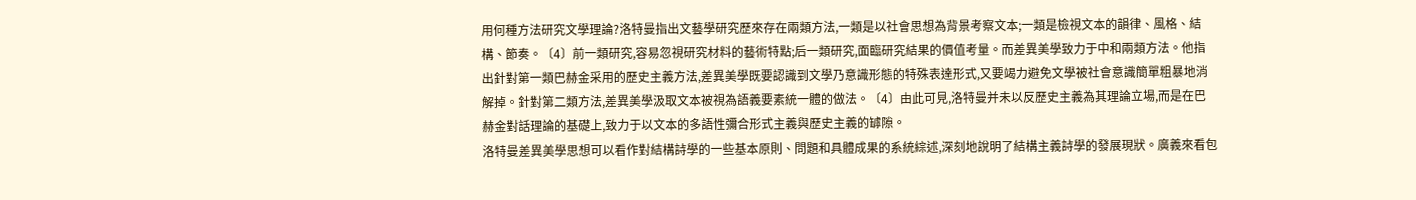用何種方法研究文學理論?洛特曼指出文藝學研究歷來存在兩類方法,一類是以社會思想為背景考察文本;一類是檢視文本的韻律、風格、結構、節奏。〔4〕前一類研究,容易忽視研究材料的藝術特點;后一類研究,面臨研究結果的價值考量。而差異美學致力于中和兩類方法。他指出針對第一類巴赫金采用的歷史主義方法,差異美學既要認識到文學乃意識形態的特殊表達形式,又要竭力避免文學被社會意識簡單粗暴地消解掉。針對第二類方法,差異美學汲取文本被視為語義要素統一體的做法。〔4〕由此可見,洛特曼并未以反歷史主義為其理論立場,而是在巴赫金對話理論的基礎上,致力于以文本的多語性彌合形式主義與歷史主義的罅隙。
洛特曼差異美學思想可以看作對結構詩學的一些基本原則、問題和具體成果的系統綜述,深刻地說明了結構主義詩學的發展現狀。廣義來看包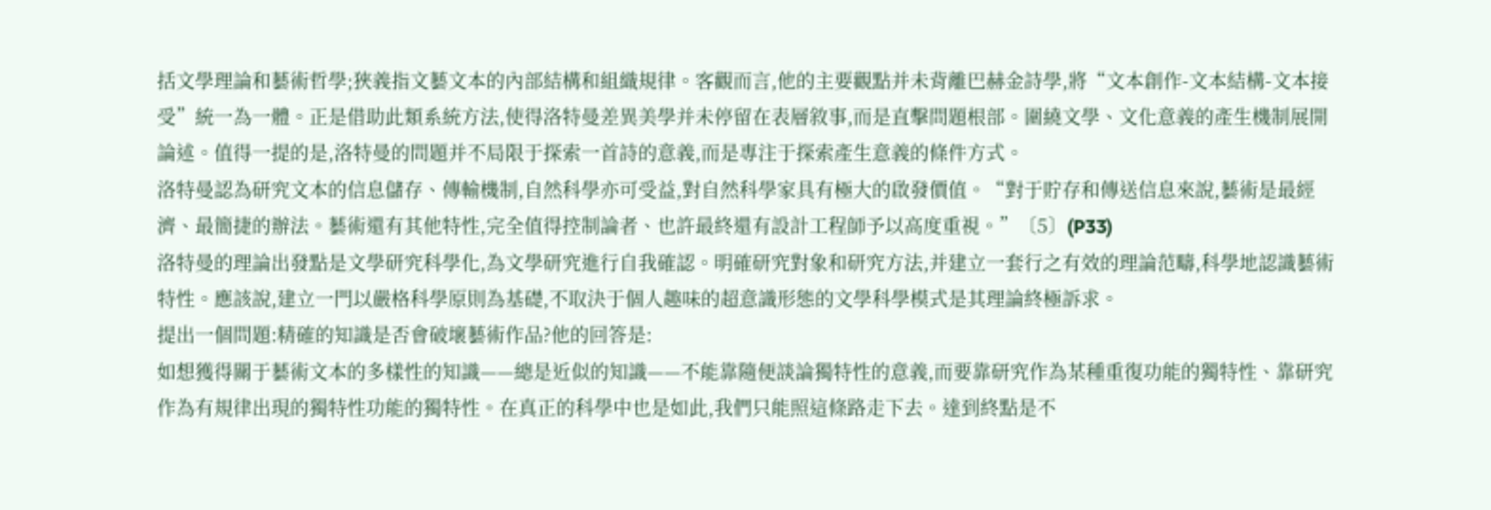括文學理論和藝術哲學;狹義指文藝文本的內部結構和組織規律。客觀而言,他的主要觀點并未背離巴赫金詩學,將“文本創作-文本結構-文本接受”統一為一體。正是借助此類系統方法,使得洛特曼差異美學并未停留在表層敘事,而是直擊問題根部。圍繞文學、文化意義的產生機制展開論述。值得一提的是,洛特曼的問題并不局限于探索一首詩的意義,而是專注于探索產生意義的條件方式。
洛特曼認為研究文本的信息儲存、傳輸機制,自然科學亦可受益,對自然科學家具有極大的啟發價值。“對于貯存和傳送信息來說,藝術是最經濟、最簡捷的辦法。藝術還有其他特性,完全值得控制論者、也許最終還有設計工程師予以高度重視。”〔5〕(P33)
洛特曼的理論出發點是文學研究科學化,為文學研究進行自我確認。明確研究對象和研究方法,并建立一套行之有效的理論范疇,科學地認識藝術特性。應該說,建立一門以嚴格科學原則為基礎,不取決于個人趣味的超意識形態的文學科學模式是其理論終極訴求。
提出一個問題:精確的知識是否會破壞藝術作品?他的回答是:
如想獲得關于藝術文本的多樣性的知識——總是近似的知識——不能靠隨便談論獨特性的意義,而要靠研究作為某種重復功能的獨特性、靠研究作為有規律出現的獨特性功能的獨特性。在真正的科學中也是如此,我們只能照這條路走下去。達到終點是不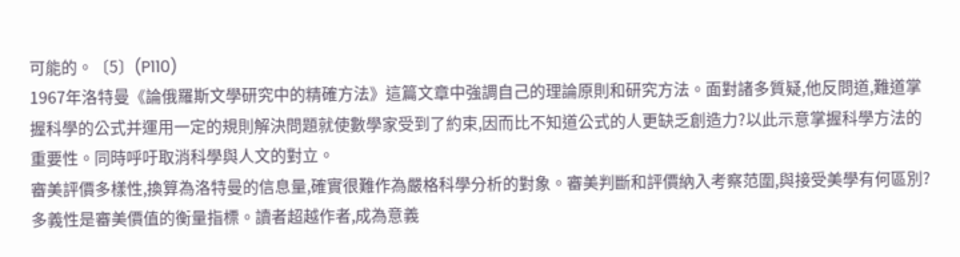可能的。〔5〕(P110)
1967年洛特曼《論俄羅斯文學研究中的精確方法》這篇文章中強調自己的理論原則和研究方法。面對諸多質疑,他反問道,難道掌握科學的公式并運用一定的規則解決問題就使數學家受到了約束,因而比不知道公式的人更缺乏創造力?以此示意掌握科學方法的重要性。同時呼吁取消科學與人文的對立。
審美評價多樣性,換算為洛特曼的信息量,確實很難作為嚴格科學分析的對象。審美判斷和評價納入考察范圍,與接受美學有何區別?多義性是審美價值的衡量指標。讀者超越作者,成為意義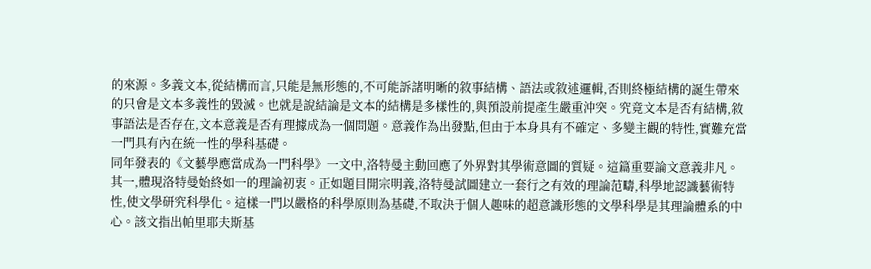的來源。多義文本,從結構而言,只能是無形態的,不可能訴諸明晰的敘事結構、語法或敘述邏輯,否則終極結構的誕生帶來的只會是文本多義性的毀滅。也就是說結論是文本的結構是多樣性的,與預設前提產生嚴重沖突。究竟文本是否有結構,敘事語法是否存在,文本意義是否有理據成為一個問題。意義作為出發點,但由于本身具有不確定、多變主觀的特性,實難充當一門具有內在統一性的學科基礎。
同年發表的《文藝學應當成為一門科學》一文中,洛特曼主動回應了外界對其學術意圖的質疑。這篇重要論文意義非凡。
其一,體現洛特曼始終如一的理論初衷。正如題目開宗明義,洛特曼試圖建立一套行之有效的理論范疇,科學地認識藝術特性,使文學研究科學化。這樣一門以嚴格的科學原則為基礎,不取決于個人趣味的超意識形態的文學科學是其理論體系的中心。該文指出帕里耶夫斯基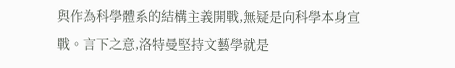與作為科學體系的結構主義開戰,無疑是向科學本身宣戰。言下之意,洛特曼堅持文藝學就是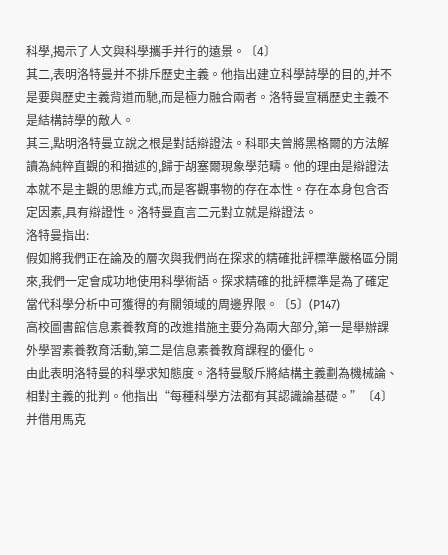科學,揭示了人文與科學攜手并行的遠景。〔4〕
其二,表明洛特曼并不排斥歷史主義。他指出建立科學詩學的目的,并不是要與歷史主義背道而馳,而是極力融合兩者。洛特曼宣稱歷史主義不是結構詩學的敵人。
其三,點明洛特曼立說之根是對話辯證法。科耶夫曾將黑格爾的方法解讀為純粹直觀的和描述的,歸于胡塞爾現象學范疇。他的理由是辯證法本就不是主觀的思維方式,而是客觀事物的存在本性。存在本身包含否定因素,具有辯證性。洛特曼直言二元對立就是辯證法。
洛特曼指出:
假如將我們正在論及的層次與我們尚在探求的精確批評標準嚴格區分開來,我們一定會成功地使用科學術語。探求精確的批評標準是為了確定當代科學分析中可獲得的有關領域的周邊界限。〔5〕(P147)
高校圖書館信息素養教育的改進措施主要分為兩大部分,第一是舉辦課外學習素養教育活動,第二是信息素養教育課程的優化。
由此表明洛特曼的科學求知態度。洛特曼駁斥將結構主義劃為機械論、相對主義的批判。他指出“每種科學方法都有其認識論基礎。”〔4〕并借用馬克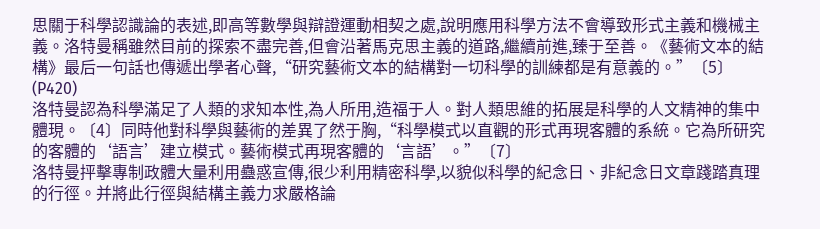思關于科學認識論的表述,即高等數學與辯證運動相契之處,說明應用科學方法不會導致形式主義和機械主義。洛特曼稱雖然目前的探索不盡完善,但會沿著馬克思主義的道路,繼續前進,臻于至善。《藝術文本的結構》最后一句話也傳遞出學者心聲,“研究藝術文本的結構對一切科學的訓練都是有意義的。”〔5〕(P420)
洛特曼認為科學滿足了人類的求知本性,為人所用,造福于人。對人類思維的拓展是科學的人文精神的集中體現。〔4〕同時他對科學與藝術的差異了然于胸,“科學模式以直觀的形式再現客體的系統。它為所研究的客體的‘語言’建立模式。藝術模式再現客體的‘言語’。”〔7〕
洛特曼抨擊專制政體大量利用蠱惑宣傳,很少利用精密科學,以貌似科學的紀念日、非紀念日文章踐踏真理的行徑。并將此行徑與結構主義力求嚴格論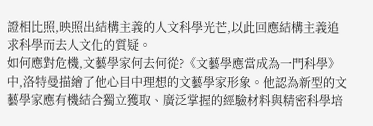證相比照,映照出結構主義的人文科學光芒,以此回應結構主義追求科學而去人文化的質疑。
如何應對危機,文藝學家何去何從?《文藝學應當成為一門科學》中,洛特曼描繪了他心目中理想的文藝學家形象。他認為新型的文藝學家應有機結合獨立獲取、廣泛掌握的經驗材料與精密科學培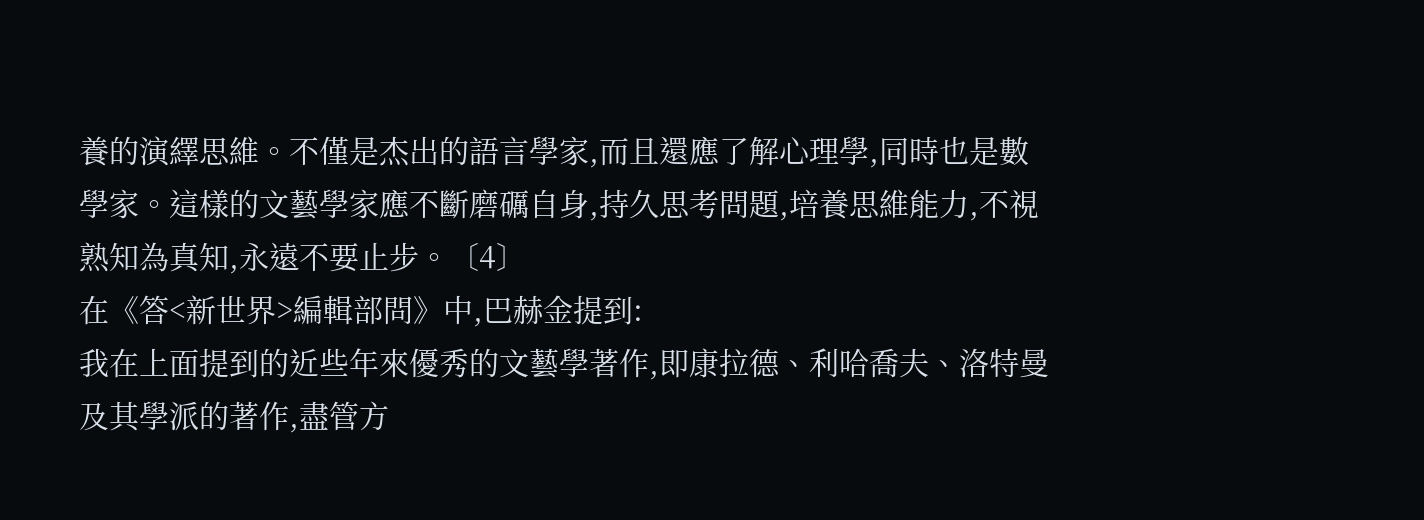養的演繹思維。不僅是杰出的語言學家,而且還應了解心理學,同時也是數學家。這樣的文藝學家應不斷磨礪自身,持久思考問題,培養思維能力,不視熟知為真知,永遠不要止步。〔4〕
在《答<新世界>編輯部問》中,巴赫金提到:
我在上面提到的近些年來優秀的文藝學著作,即康拉德、利哈喬夫、洛特曼及其學派的著作,盡管方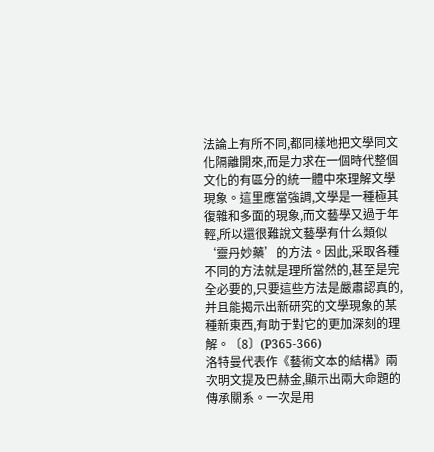法論上有所不同,都同樣地把文學同文化隔離開來,而是力求在一個時代整個文化的有區分的統一體中來理解文學現象。這里應當強調,文學是一種極其復雜和多面的現象,而文藝學又過于年輕,所以還很難說文藝學有什么類似‘靈丹妙藥’的方法。因此,采取各種不同的方法就是理所當然的,甚至是完全必要的,只要這些方法是嚴肅認真的,并且能揭示出新研究的文學現象的某種新東西,有助于對它的更加深刻的理解。〔8〕(P365-366)
洛特曼代表作《藝術文本的結構》兩次明文提及巴赫金,顯示出兩大命題的傳承關系。一次是用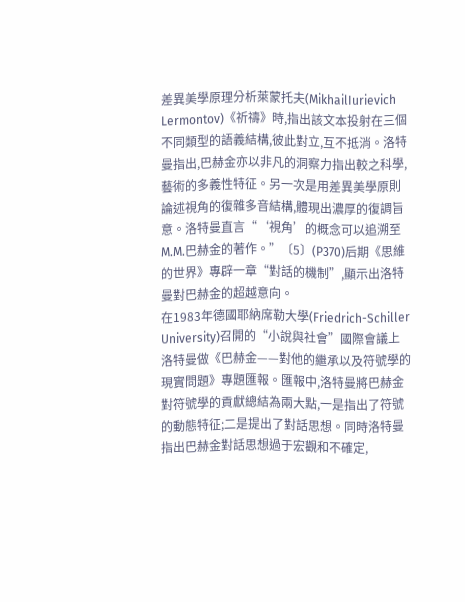差異美學原理分析萊蒙托夫(MikhailIurievich Lermontov)《祈禱》時,指出該文本投射在三個不同類型的語義結構,彼此對立,互不抵消。洛特曼指出,巴赫金亦以非凡的洞察力指出較之科學,藝術的多義性特征。另一次是用差異美學原則論述視角的復雜多音結構,體現出濃厚的復調旨意。洛特曼直言“‘視角’的概念可以追溯至 M.M.巴赫金的著作。”〔5〕(P370)后期《思維的世界》專辟一章“對話的機制”,顯示出洛特曼對巴赫金的超越意向。
在1983年德國耶納席勒大學(Friedrich-Schiller University)召開的“小說與社會”國際會議上洛特曼做《巴赫金——對他的繼承以及符號學的現實問題》專題匯報。匯報中,洛特曼將巴赫金對符號學的貢獻總結為兩大點,一是指出了符號的動態特征;二是提出了對話思想。同時洛特曼指出巴赫金對話思想過于宏觀和不確定,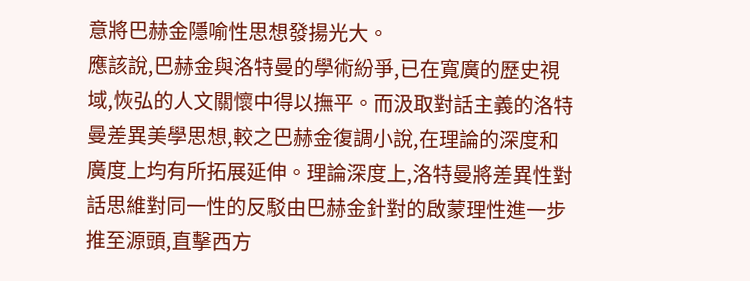意將巴赫金隱喻性思想發揚光大。
應該說,巴赫金與洛特曼的學術紛爭,已在寬廣的歷史視域,恢弘的人文關懷中得以撫平。而汲取對話主義的洛特曼差異美學思想,較之巴赫金復調小說,在理論的深度和廣度上均有所拓展延伸。理論深度上,洛特曼將差異性對話思維對同一性的反駁由巴赫金針對的啟蒙理性進一步推至源頭,直擊西方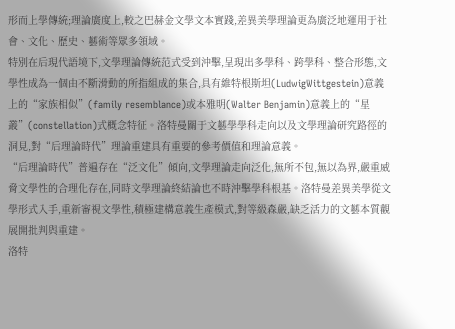形而上學傳統;理論廣度上,較之巴赫金文學文本實踐,差異美學理論更為廣泛地運用于社會、文化、歷史、藝術等眾多領域。
特別在后現代語境下,文學理論傳統范式受到沖擊,呈現出多學科、跨學科、整合形態,文學性成為一個由不斷滑動的所指組成的集合,具有維特根斯坦(LudwigWittgestein)意義上的“家族相似”(family resemblance)或本雅明(Walter Benjamin)意義上的“星叢”(constellation)式概念特征。洛特曼關于文藝學學科走向以及文學理論研究路徑的洞見,對“后理論時代”理論重建具有重要的參考價值和理論意義。
“后理論時代”普遍存在“泛文化”傾向,文學理論走向泛化,無所不包,無以為界,嚴重威脅文學性的合理化存在,同時文學理論終結論也不時沖擊學科根基。洛特曼差異美學從文學形式入手,重新審視文學性,積極建構意義生產模式,對等級森嚴,缺乏活力的文藝本質觀展開批判與重建。
洛特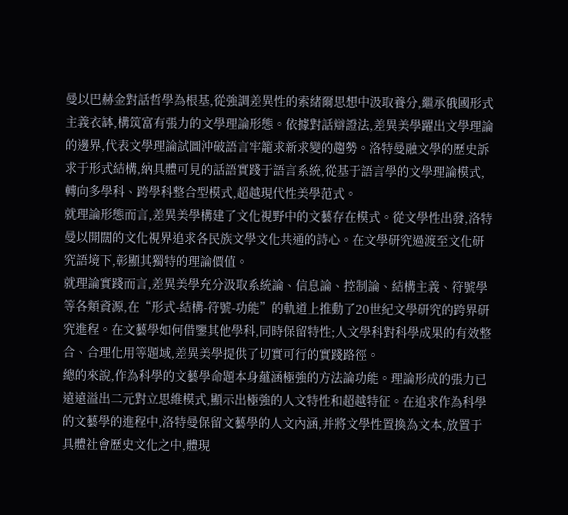曼以巴赫金對話哲學為根基,從強調差異性的索緒爾思想中汲取養分,繼承俄國形式主義衣缽,構筑富有張力的文學理論形態。依據對話辯證法,差異美學躍出文學理論的邊界,代表文學理論試圖沖破語言牢籠求新求變的趨勢。洛特曼融文學的歷史訴求于形式結構,納具體可見的話語實踐于語言系統,從基于語言學的文學理論模式,轉向多學科、跨學科整合型模式,超越現代性美學范式。
就理論形態而言,差異美學構建了文化視野中的文藝存在模式。從文學性出發,洛特曼以開闊的文化視界追求各民族文學文化共通的詩心。在文學研究過渡至文化研究語境下,彰顯其獨特的理論價值。
就理論實踐而言,差異美學充分汲取系統論、信息論、控制論、結構主義、符號學等各類資源,在“形式-結構-符號-功能”的軌道上推動了20世紀文學研究的跨界研究進程。在文藝學如何借鑒其他學科,同時保留特性;人文學科對科學成果的有效整合、合理化用等題域,差異美學提供了切實可行的實踐路徑。
總的來說,作為科學的文藝學命題本身蘊涵極強的方法論功能。理論形成的張力已遠遠溢出二元對立思維模式,顯示出極強的人文特性和超越特征。在追求作為科學的文藝學的進程中,洛特曼保留文藝學的人文內涵,并將文學性置換為文本,放置于具體社會歷史文化之中,體現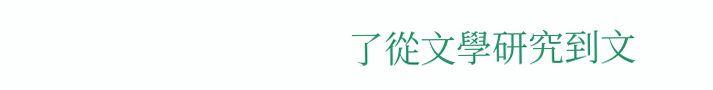了從文學研究到文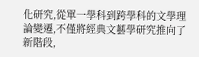化研究,從單一學科到跨學科的文學理論變遷,不僅將經典文藝學研究推向了新階段,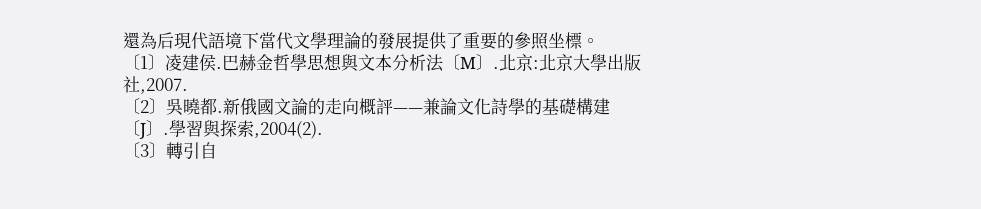還為后現代語境下當代文學理論的發展提供了重要的參照坐標。
〔1〕凌建侯.巴赫金哲學思想與文本分析法〔M〕.北京:北京大學出版社,2007.
〔2〕吳曉都.新俄國文論的走向概評——兼論文化詩學的基礎構建〔J〕.學習與探索,2004(2).
〔3〕轉引自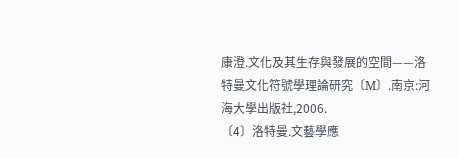康澄.文化及其生存與發展的空間——洛特曼文化符號學理論研究〔M〕.南京:河海大學出版社,2006.
〔4〕洛特曼.文藝學應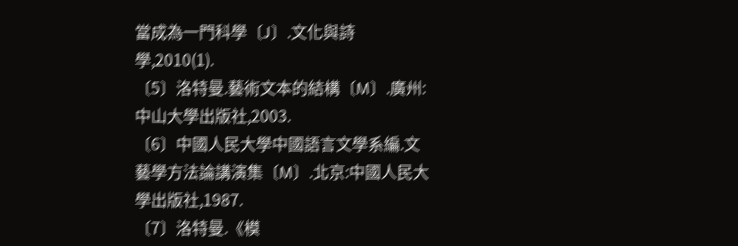當成為一門科學〔J〕.文化與詩學,2010(1).
〔5〕洛特曼.藝術文本的結構〔M〕.廣州:中山大學出版社,2003.
〔6〕中國人民大學中國語言文學系編.文藝學方法論講演集〔M〕.北京:中國人民大學出版社,1987.
〔7〕洛特曼.《模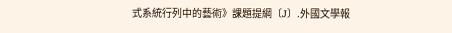式系統行列中的藝術》課題提綱〔J〕.外國文學報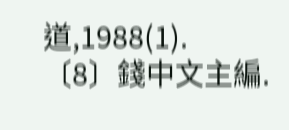道,1988(1).
〔8〕錢中文主編.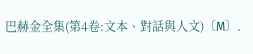巴赫金全集(第4卷:文本、對話與人文)〔M〕.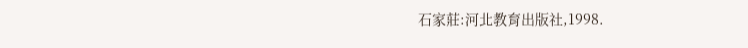石家莊:河北教育出版社,1998.